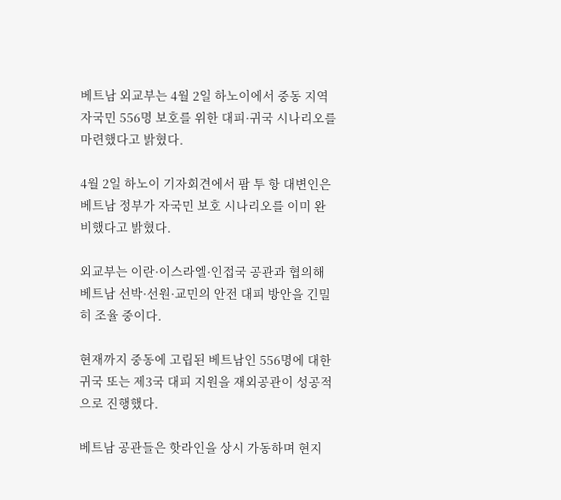베트남 외교부는 4월 2일 하노이에서 중동 지역 자국민 556명 보호를 위한 대피·귀국 시나리오를 마련했다고 밝혔다.

4월 2일 하노이 기자회견에서 팜 투 항 대변인은 베트남 정부가 자국민 보호 시나리오를 이미 완비했다고 밝혔다.

외교부는 이란·이스라엘·인접국 공관과 협의해 베트남 선박·선원·교민의 안전 대피 방안을 긴밀히 조율 중이다.

현재까지 중동에 고립된 베트남인 556명에 대한 귀국 또는 제3국 대피 지원을 재외공관이 성공적으로 진행했다.

베트남 공관들은 핫라인을 상시 가동하며 현지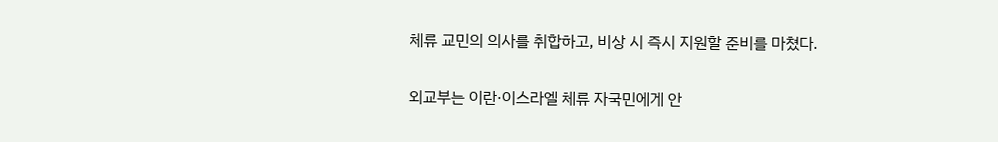체류 교민의 의사를 취합하고, 비상 시 즉시 지원할 준비를 마쳤다.

외교부는 이란·이스라엘 체류 자국민에게 안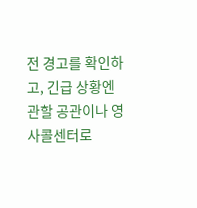전 경고를 확인하고, 긴급 상황엔 관할 공관이나 영사콜센터로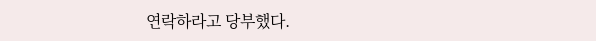연락하라고 당부했다.